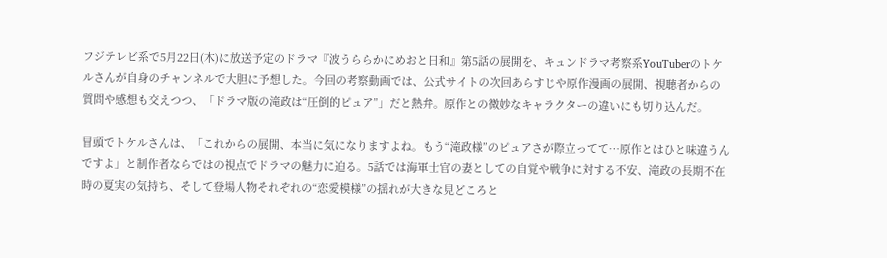フジテレビ系で5月22日(木)に放送予定のドラマ『波うららかにめおと日和』第5話の展開を、キュンドラマ考察系YouTuberのトケルさんが自身のチャンネルで大胆に予想した。今回の考察動画では、公式サイトの次回あらすじや原作漫画の展開、視聴者からの質問や感想も交えつつ、「ドラマ版の滝政は“圧倒的ピュア”」だと熱弁。原作との微妙なキャラクターの違いにも切り込んだ。

冒頭でトケルさんは、「これからの展開、本当に気になりますよね。もう“滝政様”のピュアさが際立ってて…原作とはひと味違うんですよ」と制作者ならではの視点でドラマの魅力に迫る。5話では海軍士官の妻としての自覚や戦争に対する不安、滝政の長期不在時の夏実の気持ち、そして登場人物それぞれの“恋愛模様”の揺れが大きな見どころと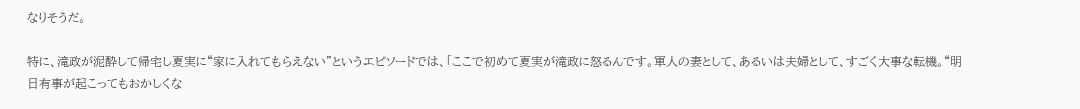なりそうだ。

特に、滝政が泥酔して帰宅し夏実に“家に入れてもらえない”というエピソードでは、「ここで初めて夏実が滝政に怒るんです。軍人の妻として、あるいは夫婦として、すごく大事な転機。“明日有事が起こってもおかしくな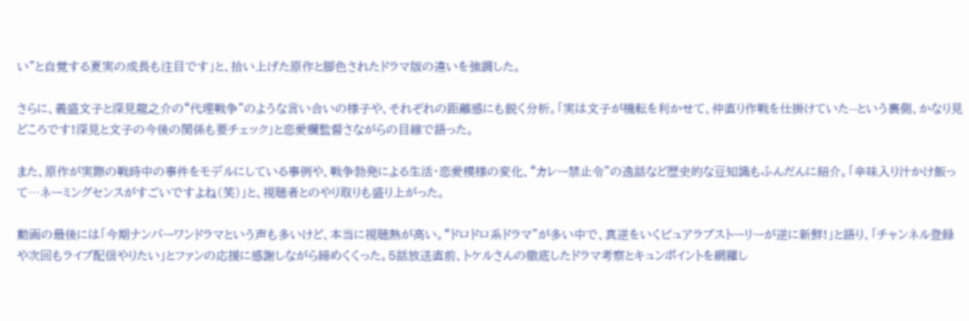い”と自覚する夏実の成長も注目です」と、拾い上げた原作と脚色されたドラマ版の違いを強調した。

さらに、義盛文子と深見龍之介の“代理戦争”のような言い合いの様子や、それぞれの距離感にも鋭く分析。「実は文子が機転を利かせて、仲直り作戦を仕掛けていた--という裏側、かなり見どころです!深見と文子の今後の関係も要チェック」と恋愛欄監督さながらの目線で語った。

また、原作が実際の戦時中の事件をモデルにしている事例や、戦争勃発による生活・恋愛模様の変化、“カレー禁止令”の逸話など歴史的な豆知識もふんだんに紹介。「辛味入り汁かけ飯って…ネーミングセンスがすごいですよね(笑)」と、視聴者とのやり取りも盛り上がった。

動画の最後には「今期ナンバーワンドラマという声も多いけど、本当に視聴熱が高い。“ドロドロ系ドラマ”が多い中で、真逆をいくピュアラブストーリーが逆に新鮮!」と語り、「チャンネル登録や次回もライブ配信やりたい」とファンの応援に感謝しながら締めくくった。5話放送直前、トケルさんの徹底したドラマ考察とキュンポイントを網羅し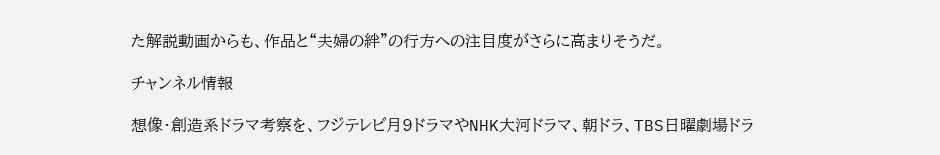た解説動画からも、作品と“夫婦の絆”の行方への注目度がさらに高まりそうだ。

チャンネル情報

想像・創造系ドラマ考察を、フジテレビ月9ドラマやNHK大河ドラマ、朝ドラ、TBS日曜劇場ドラ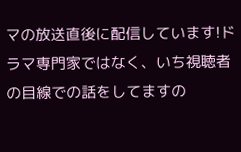マの放送直後に配信しています!ドラマ専門家ではなく、いち視聴者の目線での話をしてますの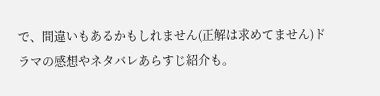で、間違いもあるかもしれません(正解は求めてません)ドラマの感想やネタバレあらすじ紹介も。